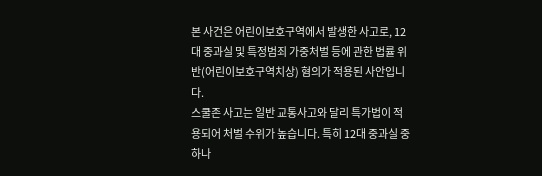본 사건은 어린이보호구역에서 발생한 사고로, 12대 중과실 및 특정범죄 가중처벌 등에 관한 법률 위반(어린이보호구역치상) 혐의가 적용된 사안입니다.
스쿨존 사고는 일반 교통사고와 달리 특가법이 적용되어 처벌 수위가 높습니다. 특히 12대 중과실 중 하나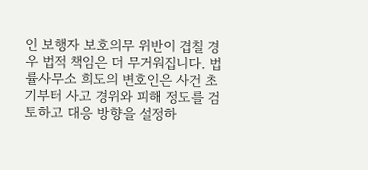인 보행자 보호의무 위반이 겹칠 경우 법적 책임은 더 무거워집니다. 법률사무소 희도의 변호인은 사건 초기부터 사고 경위와 피해 정도를 검토하고 대응 방향을 설정하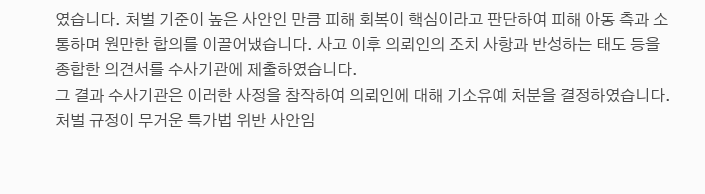였습니다. 처벌 기준이 높은 사안인 만큼 피해 회복이 핵심이라고 판단하여 피해 아동 측과 소통하며 원만한 합의를 이끌어냈습니다. 사고 이후 의뢰인의 조치 사항과 반성하는 태도 등을 종합한 의견서를 수사기관에 제출하였습니다.
그 결과 수사기관은 이러한 사정을 참작하여 의뢰인에 대해 기소유예 처분을 결정하였습니다. 처벌 규정이 무거운 특가법 위반 사안임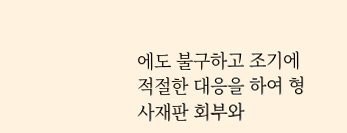에도 불구하고 조기에 적절한 대응을 하여 형사재판 회부와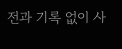전과 기록 없이 사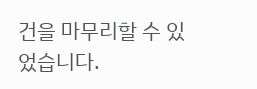건을 마무리할 수 있었습니다.